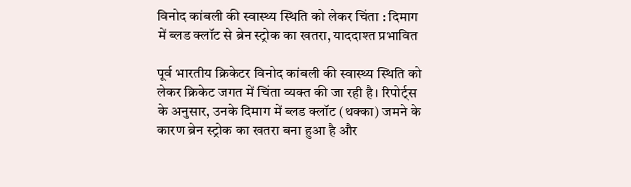विनोद कांबली की स्वास्थ्य स्थिति को लेकर चिंता : दिमाग में ब्लड क्लॉट से ब्रेन स्ट्रोक का खतरा, याददाश्त प्रभावित

पूर्व भारतीय क्रिकेटर विनोद कांबली की स्वास्थ्य स्थिति को लेकर क्रिकेट जगत में चिंता व्यक्त की जा रही है। रिपोर्ट्स के अनुसार, उनके दिमाग में ब्लड क्लॉट (थक्का) जमने के कारण ब्रेन स्ट्रोक का खतरा बना हुआ है और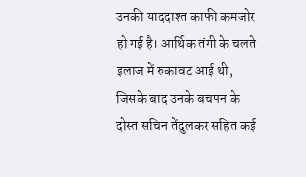उनकी याददाश्त काफी कमजोर हो गई है। आर्थिक तंगी के चलते इलाज में रुकावट आई थी, जिसके बाद उनके बचपन के दोस्त सचिन तेंदुलकर सहित कई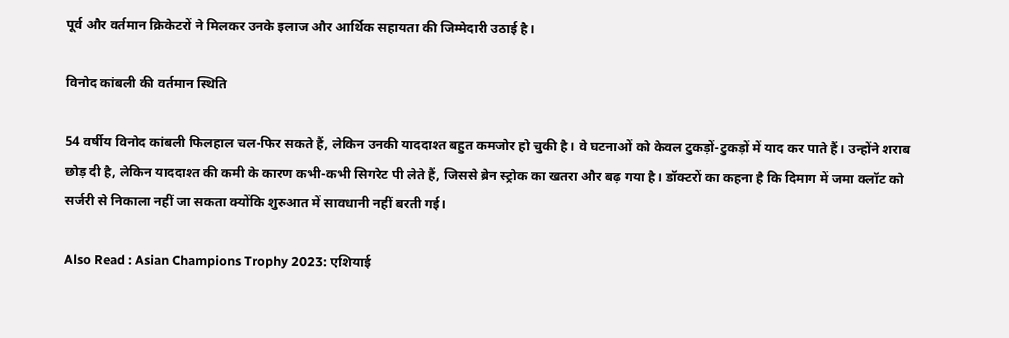पूर्व और वर्तमान क्रिकेटरों ने मिलकर उनके इलाज और आर्थिक सहायता की जिम्मेदारी उठाई है।

विनोद कांबली की वर्तमान स्थिति

54 वर्षीय विनोद कांबली फिलहाल चल-फिर सकते हैं, लेकिन उनकी याददाश्त बहुत कमजोर हो चुकी है। वे घटनाओं को केवल टुकड़ों-टुकड़ों में याद कर पाते हैं। उन्होंने शराब छोड़ दी है, लेकिन याददाश्त की कमी के कारण कभी-कभी सिगरेट पी लेते हैं, जिससे ब्रेन स्ट्रोक का खतरा और बढ़ गया है। डॉक्टरों का कहना है कि दिमाग में जमा क्लॉट को सर्जरी से निकाला नहीं जा सकता क्योंकि शुरुआत में सावधानी नहीं बरती गई।

Also Read : Asian Champions Trophy 2023: एशियाई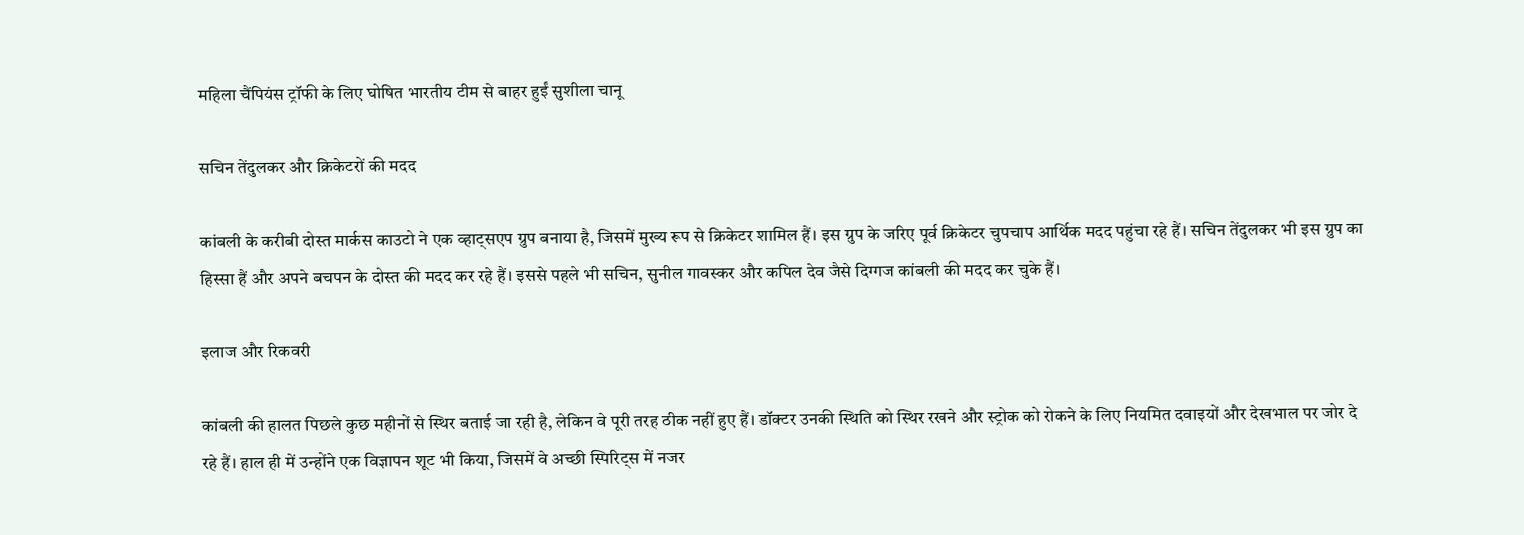महिला चैंपियंस ट्रॉफी के लिए घोषित भारतीय टीम से बाहर हुईं सुशीला चानू

सचिन तेंदुलकर और क्रिकेटरों की मदद

कांबली के करीबी दोस्त मार्कस काउटो ने एक व्हाट्सएप ग्रुप बनाया है, जिसमें मुख्य रूप से क्रिकेटर शामिल हैं। इस ग्रुप के जरिए पूर्व क्रिकेटर चुपचाप आर्थिक मदद पहुंचा रहे हैं। सचिन तेंदुलकर भी इस ग्रुप का हिस्सा हैं और अपने बचपन के दोस्त की मदद कर रहे हैं। इससे पहले भी सचिन, सुनील गावस्कर और कपिल देव जैसे दिग्गज कांबली की मदद कर चुके हैं।

इलाज और रिकवरी

कांबली की हालत पिछले कुछ महीनों से स्थिर बताई जा रही है, लेकिन वे पूरी तरह ठीक नहीं हुए हैं। डॉक्टर उनकी स्थिति को स्थिर रखने और स्ट्रोक को रोकने के लिए नियमित दवाइयों और देखभाल पर जोर दे रहे हैं। हाल ही में उन्होंने एक विज्ञापन शूट भी किया, जिसमें वे अच्छी स्पिरिट्स में नजर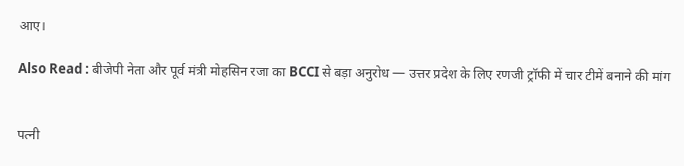आए।

Also Read : बीजेपी नेता और पूर्व मंत्री मोहसिन रजा का BCCI से बड़ा अनुरोध — उत्तर प्रदेश के लिए रणजी ट्रॉफी में चार टीमें बनाने की मांग


पत्नी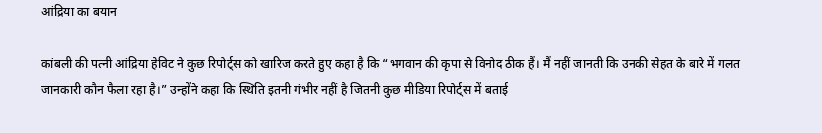आंद्रिया का बयान

कांबली की पत्नी आंद्रिया हेविट ने कुछ रिपोर्ट्स को खारिज करते हुए कहा है कि “भगवान की कृपा से विनोद ठीक हैं। मैं नहीं जानती कि उनकी सेहत के बारे में गलत जानकारी कौन फैला रहा है।” उन्होंने कहा कि स्थिति इतनी गंभीर नहीं है जितनी कुछ मीडिया रिपोर्ट्स में बताई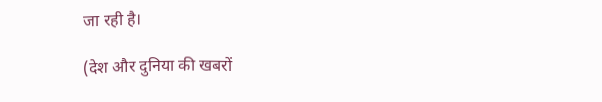जा रही है।

(देश और दुनिया की खबरों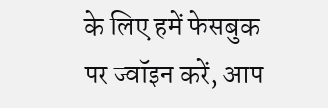के लिए हमें फेसबुक पर ज्वॉइन करें, आप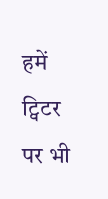हमें ट्विटर पर भी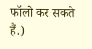फॉलो कर सकते हैं.)